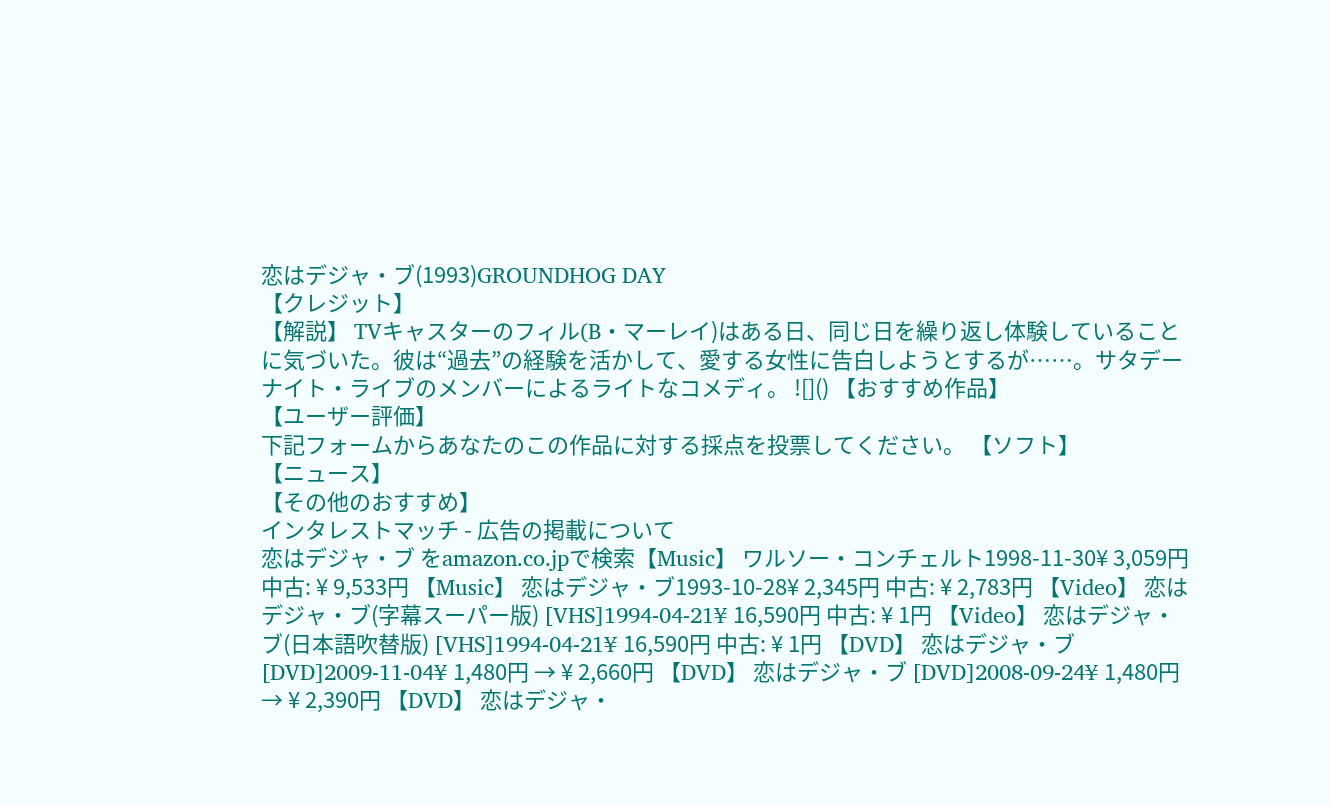恋はデジャ・ブ(1993)GROUNDHOG DAY
【クレジット】
【解説】 TVキャスターのフィル(B・マーレイ)はある日、同じ日を繰り返し体験していることに気づいた。彼は“過去”の経験を活かして、愛する女性に告白しようとするが……。サタデーナイト・ライブのメンバーによるライトなコメディ。 ![]() 【おすすめ作品】
【ユーザー評価】
下記フォームからあなたのこの作品に対する採点を投票してください。 【ソフト】
【ニュース】
【その他のおすすめ】
インタレストマッチ - 広告の掲載について
恋はデジャ・ブ をamazon.co.jpで検索【Music】 ワルソー・コンチェルト1998-11-30¥ 3,059円 中古: ¥ 9,533円 【Music】 恋はデジャ・ブ1993-10-28¥ 2,345円 中古: ¥ 2,783円 【Video】 恋はデジャ・ブ(字幕スーパー版) [VHS]1994-04-21¥ 16,590円 中古: ¥ 1円 【Video】 恋はデジャ・ブ(日本語吹替版) [VHS]1994-04-21¥ 16,590円 中古: ¥ 1円 【DVD】 恋はデジャ・ブ [DVD]2009-11-04¥ 1,480円 → ¥ 2,660円 【DVD】 恋はデジャ・ブ [DVD]2008-09-24¥ 1,480円 → ¥ 2,390円 【DVD】 恋はデジャ・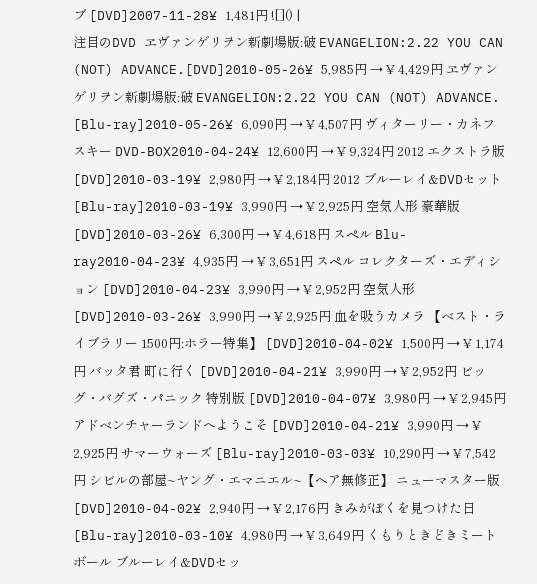ブ [DVD]2007-11-28¥ 1,481円 ![]() |
注目のDVD ヱヴァンゲリヲン新劇場版:破 EVANGELION:2.22 YOU CAN (NOT) ADVANCE.[DVD]2010-05-26¥ 5,985円 → ¥ 4,429円 ヱヴァンゲリヲン新劇場版:破 EVANGELION:2.22 YOU CAN (NOT) ADVANCE. [Blu-ray]2010-05-26¥ 6,090円 → ¥ 4,507円 ヴィターリー・カネフスキー DVD-BOX2010-04-24¥ 12,600円 → ¥ 9,324円 2012 エクストラ版 [DVD]2010-03-19¥ 2,980円 → ¥ 2,184円 2012 ブルーレイ&DVDセット [Blu-ray]2010-03-19¥ 3,990円 → ¥ 2,925円 空気人形 豪華版 [DVD]2010-03-26¥ 6,300円 → ¥ 4,618円 スペル Blu-ray2010-04-23¥ 4,935円 → ¥ 3,651円 スペル コレクターズ・エディション [DVD]2010-04-23¥ 3,990円 → ¥ 2,952円 空気人形 [DVD]2010-03-26¥ 3,990円 → ¥ 2,925円 血を吸うカメラ 【ベスト・ライブラリー 1500円:ホラー特集】 [DVD]2010-04-02¥ 1,500円 → ¥ 1,174円 バッタ君 町に行く [DVD]2010-04-21¥ 3,990円 → ¥ 2,952円 ビッグ・バグズ・パニック 特別版 [DVD]2010-04-07¥ 3,980円 → ¥ 2,945円 アドベンチャーランドへようこそ [DVD]2010-04-21¥ 3,990円 → ¥ 2,925円 サマーウォーズ [Blu-ray]2010-03-03¥ 10,290円 → ¥ 7,542円 シビルの部屋~ヤング・エマニエル~【ヘア無修正】 ニューマスター版 [DVD]2010-04-02¥ 2,940円 → ¥ 2,176円 きみがぼくを見つけた日 [Blu-ray]2010-03-10¥ 4,980円 → ¥ 3,649円 くもりときどきミートボール ブルーレイ&DVDセッ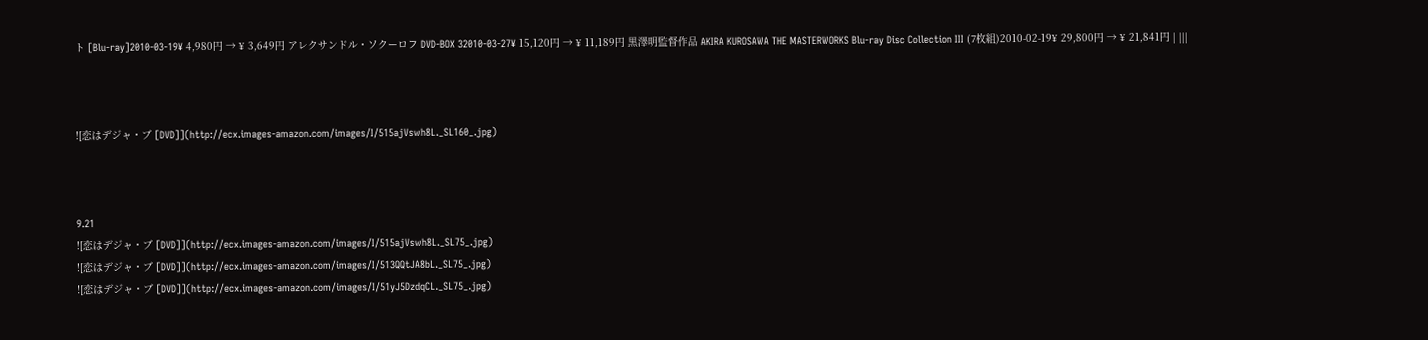ト [Blu-ray]2010-03-19¥ 4,980円 → ¥ 3,649円 アレクサンドル・ソクーロフ DVD-BOX 32010-03-27¥ 15,120円 → ¥ 11,189円 黒澤明監督作品 AKIRA KUROSAWA THE MASTERWORKS Blu-ray Disc Collection III (7枚組)2010-02-19¥ 29,800円 → ¥ 21,841円 | |||



![恋はデジャ・ブ [DVD]](http://ecx.images-amazon.com/images/I/515ajVswh8L._SL160_.jpg)



9.21
![恋はデジャ・ブ [DVD]](http://ecx.images-amazon.com/images/I/515ajVswh8L._SL75_.jpg)
![恋はデジャ・ブ [DVD]](http://ecx.images-amazon.com/images/I/513QQtJA8bL._SL75_.jpg)
![恋はデジャ・ブ [DVD]](http://ecx.images-amazon.com/images/I/51yJ5DzdqCL._SL75_.jpg)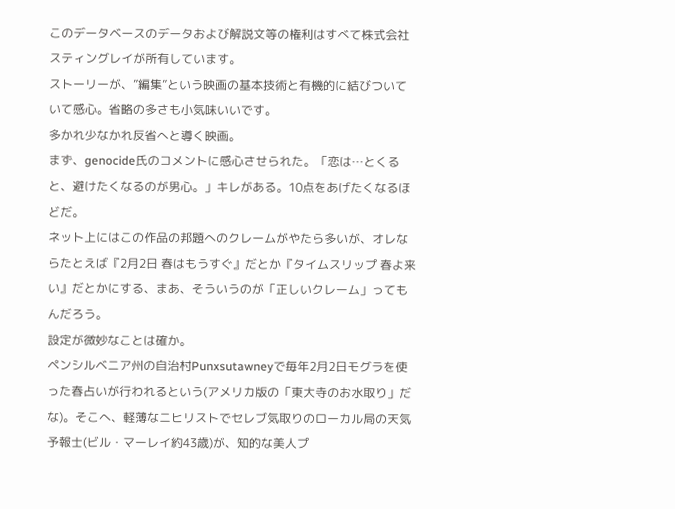このデータベースのデータおよび解説文等の権利はすべて株式会社スティングレイが所有しています。
ストーリーが、”編集”という映画の基本技術と有機的に結びついていて感心。省略の多さも小気味いいです。
多かれ少なかれ反省へと導く映画。
まず、genocide氏のコメントに感心させられた。「恋は…とくると、避けたくなるのが男心。」キレがある。10点をあげたくなるほどだ。
ネット上にはこの作品の邦題へのクレームがやたら多いが、オレならたとえば『2月2日 春はもうすぐ』だとか『タイムスリップ 春よ来い』だとかにする、まあ、そういうのが「正しいクレーム」ってもんだろう。
設定が微妙なことは確か。
ペンシルベニア州の自治村Punxsutawneyで毎年2月2日モグラを使った春占いが行われるという(アメリカ版の「東大寺のお水取り」だな)。そこへ、軽薄なニヒリストでセレブ気取りのローカル局の天気予報士(ビル・マーレイ約43歳)が、知的な美人プ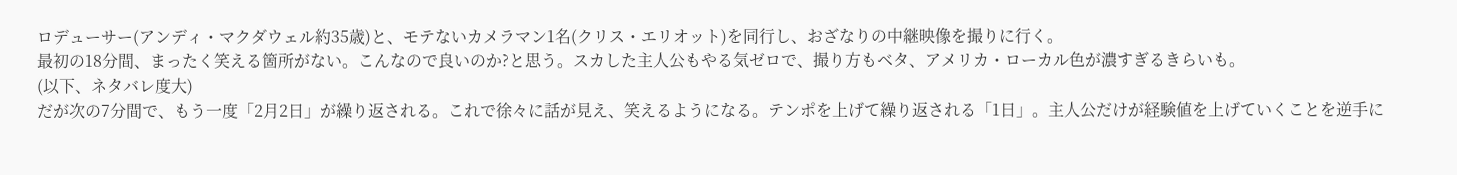ロデューサー(アンディ・マクダウェル約35歳)と、モテないカメラマン1名(クリス・エリオット)を同行し、おざなりの中継映像を撮りに行く。
最初の18分間、まったく笑える箇所がない。こんなので良いのか?と思う。スカした主人公もやる気ゼロで、撮り方もベタ、アメリカ・ローカル色が濃すぎるきらいも。
(以下、ネタバレ度大)
だが次の7分間で、もう一度「2月2日」が繰り返される。これで徐々に話が見え、笑えるようになる。テンポを上げて繰り返される「1日」。主人公だけが経験値を上げていくことを逆手に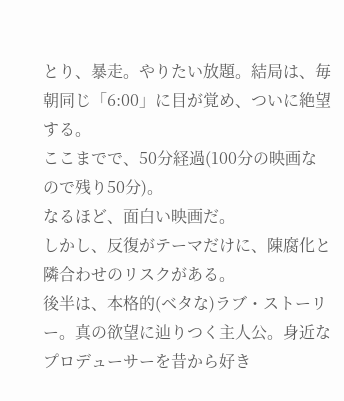とり、暴走。やりたい放題。結局は、毎朝同じ「6:00」に目が覚め、ついに絶望する。
ここまでで、50分経過(100分の映画なので残り50分)。
なるほど、面白い映画だ。
しかし、反復がテーマだけに、陳腐化と隣合わせのリスクがある。
後半は、本格的(ベタな)ラブ・ストーリー。真の欲望に辿りつく主人公。身近なプロデューサーを昔から好き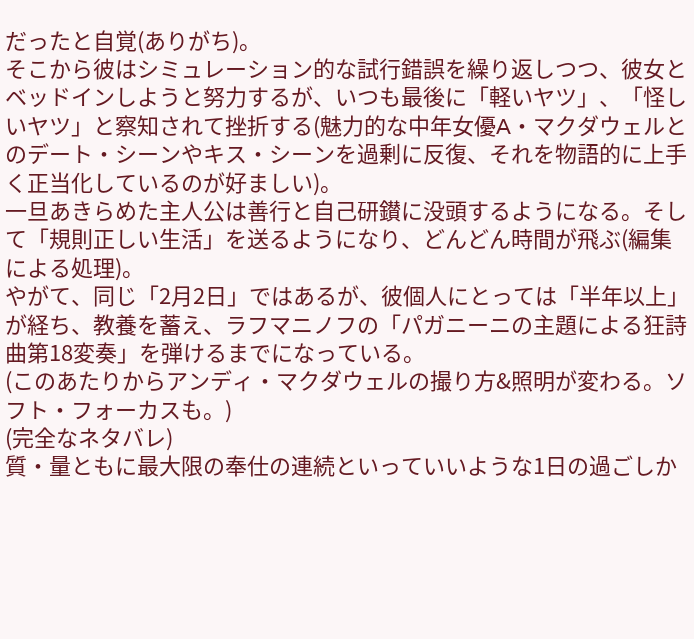だったと自覚(ありがち)。
そこから彼はシミュレーション的な試行錯誤を繰り返しつつ、彼女とベッドインしようと努力するが、いつも最後に「軽いヤツ」、「怪しいヤツ」と察知されて挫折する(魅力的な中年女優A・マクダウェルとのデート・シーンやキス・シーンを過剰に反復、それを物語的に上手く正当化しているのが好ましい)。
一旦あきらめた主人公は善行と自己研鑚に没頭するようになる。そして「規則正しい生活」を送るようになり、どんどん時間が飛ぶ(編集による処理)。
やがて、同じ「2月2日」ではあるが、彼個人にとっては「半年以上」が経ち、教養を蓄え、ラフマニノフの「パガニーニの主題による狂詩曲第18変奏」を弾けるまでになっている。
(このあたりからアンディ・マクダウェルの撮り方&照明が変わる。ソフト・フォーカスも。)
(完全なネタバレ)
質・量ともに最大限の奉仕の連続といっていいような1日の過ごしか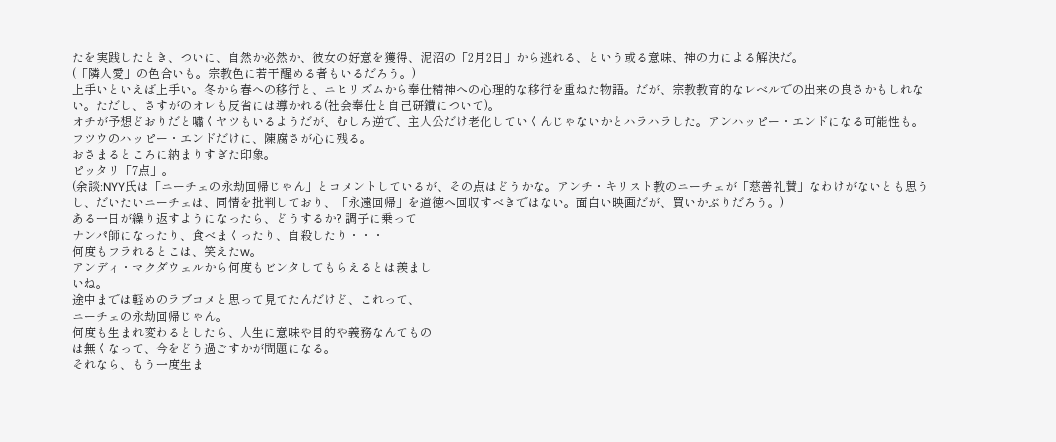たを実践したとき、ついに、自然か必然か、彼女の好意を獲得、泥沼の「2月2日」から逃れる、という或る意味、神の力による解決だ。
(「隣人愛」の色合いも。宗教色に若干醒める者もいるだろう。)
上手いといえば上手い。冬から春への移行と、ニヒリズムから奉仕精神への心理的な移行を重ねた物語。だが、宗教教育的なレベルでの出来の良さかもしれない。ただし、さすがのオレも反省には導かれる(社会奉仕と自己研鑚について)。
オチが予想どおりだと嘯くヤツもいるようだが、むしろ逆で、主人公だけ老化していくんじゃないかとハラハラした。アンハッピー・エンドになる可能性も。
フツウのハッピー・エンドだけに、陳腐さが心に残る。
おさまるところに納まりすぎた印象。
ピッタリ「7点」。
(余談:NYY氏は「ニーチェの永劫回帰じゃん」とコメントしているが、その点はどうかな。アンチ・キリスト教のニーチェが「慈善礼賛」なわけがないとも思うし、だいたいニーチェは、同情を批判しており、「永遠回帰」を道徳へ回収すべきではない。面白い映画だが、買いかぶりだろう。)
ある一日が繰り返すようになったら、どうするか? 調子に乗って
ナンパ師になったり、食べまくったり、自殺したり・・・
何度もフラれるとこは、笑えたw。
アンディ・マクダウェルから何度もビンタしてもらえるとは羨まし
いね。
途中までは軽めのラブコメと思って見てたんだけど、これって、
ニーチェの永劫回帰じゃん。
何度も生まれ変わるとしたら、人生に意味や目的や義務なんてもの
は無くなって、今をどう過ごすかが問題になる。
それなら、もう一度生ま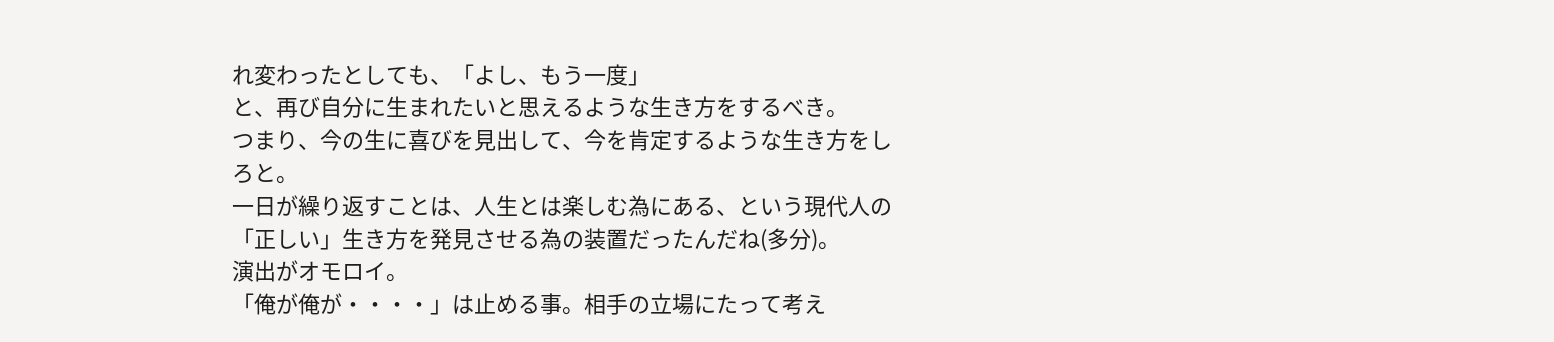れ変わったとしても、「よし、もう一度」
と、再び自分に生まれたいと思えるような生き方をするべき。
つまり、今の生に喜びを見出して、今を肯定するような生き方をし
ろと。
一日が繰り返すことは、人生とは楽しむ為にある、という現代人の
「正しい」生き方を発見させる為の装置だったんだね(多分)。
演出がオモロイ。
「俺が俺が・・・・」は止める事。相手の立場にたって考え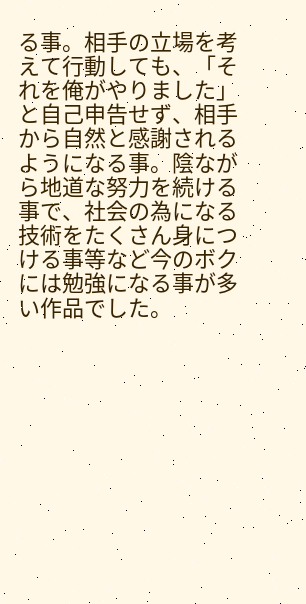る事。相手の立場を考えて行動しても、「それを俺がやりました」と自己申告せず、相手から自然と感謝されるようになる事。陰ながら地道な努力を続ける事で、社会の為になる技術をたくさん身につける事等など今のボクには勉強になる事が多い作品でした。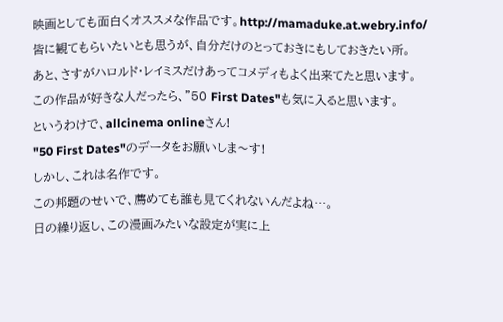映画としても面白くオススメな作品です。http://mamaduke.at.webry.info/
皆に観てもらいたいとも思うが、自分だけのとっておきにもしておきたい所。
あと、さすがハロルド・レイミスだけあってコメディもよく出来てたと思います。
この作品が好きな人だったら、"50 First Dates"も気に入ると思います。
というわけで、allcinema onlineさん!
"50 First Dates"のデータをお願いしま〜す!
しかし、これは名作です。
この邦題のせいで、薦めても誰も見てくれないんだよね…。
日の繰り返し、この漫画みたいな設定が実に上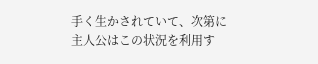手く生かされていて、次第に
主人公はこの状況を利用す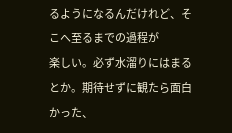るようになるんだけれど、そこへ至るまでの過程が
楽しい。必ず水溜りにはまるとか。期待せずに観たら面白かった、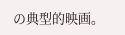の典型的映画。